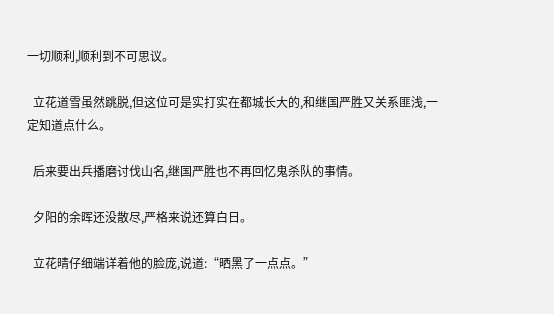一切顺利,顺利到不可思议。

  立花道雪虽然跳脱,但这位可是实打实在都城长大的,和继国严胜又关系匪浅,一定知道点什么。

  后来要出兵播磨讨伐山名,继国严胜也不再回忆鬼杀队的事情。

  夕阳的余晖还没散尽,严格来说还算白日。

  立花晴仔细端详着他的脸庞,说道:“晒黑了一点点。”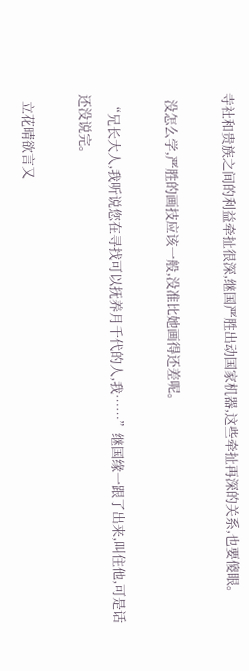寺社和贵族之间的利益牵扯很深,继国严胜出动国家机器,这些牵扯再深的关系,也要傻眼。

  没怎么学,严胜的画技应该一般,没准比她画得还差呢。

  “兄长大人,我听说您在寻找可以抚养月千代的人,我……”继国缘一跟了出来,叫住他,可是话还没说完。

  立花晴欲言又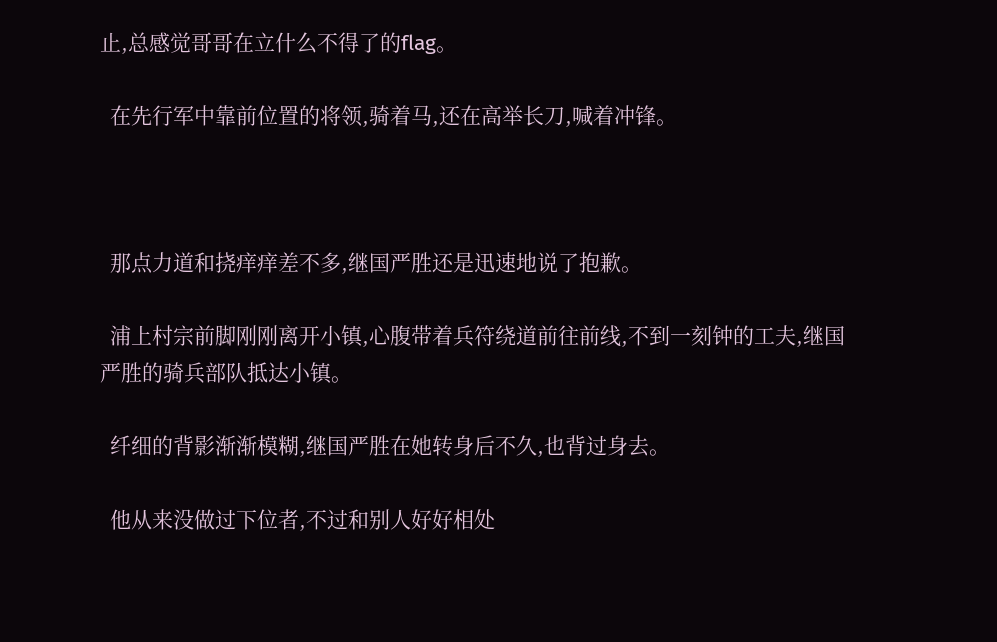止,总感觉哥哥在立什么不得了的flag。

  在先行军中靠前位置的将领,骑着马,还在高举长刀,喊着冲锋。



  那点力道和挠痒痒差不多,继国严胜还是迅速地说了抱歉。

  浦上村宗前脚刚刚离开小镇,心腹带着兵符绕道前往前线,不到一刻钟的工夫,继国严胜的骑兵部队抵达小镇。

  纤细的背影渐渐模糊,继国严胜在她转身后不久,也背过身去。

  他从来没做过下位者,不过和别人好好相处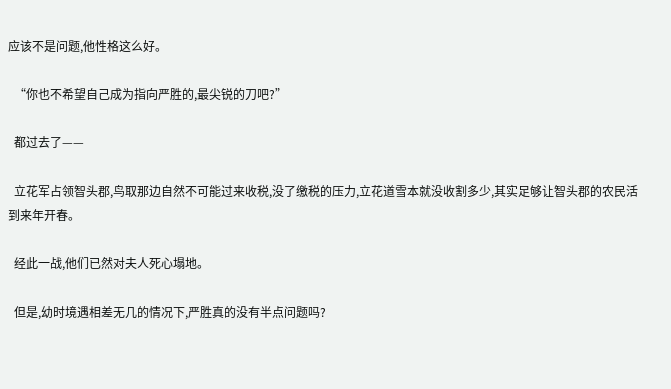应该不是问题,他性格这么好。

  “你也不希望自己成为指向严胜的,最尖锐的刀吧?”

  都过去了——

  立花军占领智头郡,鸟取那边自然不可能过来收税,没了缴税的压力,立花道雪本就没收割多少,其实足够让智头郡的农民活到来年开春。

  经此一战,他们已然对夫人死心塌地。

  但是,幼时境遇相差无几的情况下,严胜真的没有半点问题吗?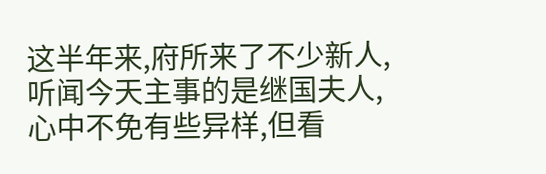这半年来,府所来了不少新人,听闻今天主事的是继国夫人,心中不免有些异样,但看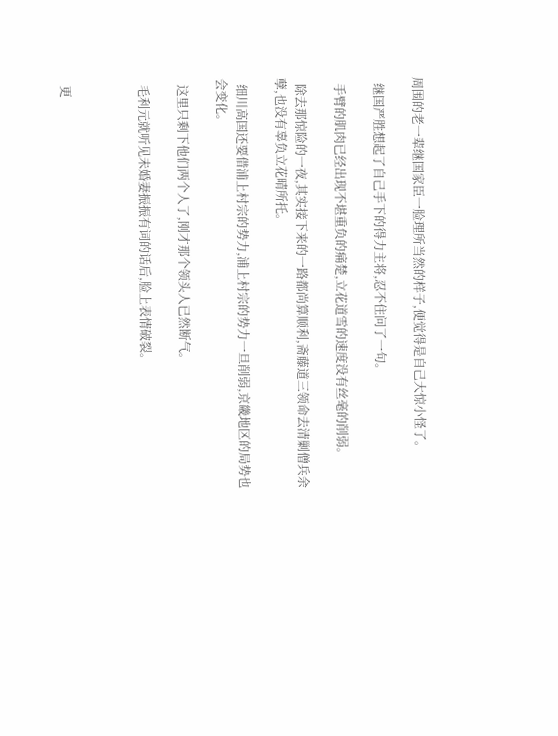周围的老一辈继国家臣一脸理所当然的样子,便觉得是自己大惊小怪了。

  继国严胜想起了自己手下的得力主将,忍不住问了一句。

  手臂的肌肉已经出现不堪重负的痛楚,立花道雪的速度没有丝毫的削弱。

  除去那惊险的一夜,其实接下来的一路都尚算顺利,斋藤道三领命去清剿僧兵余孽,也没有辜负立花晴所托。

  细川高国还要借浦上村宗的势力,浦上村宗的势力一旦削弱,京畿地区的局势也会变化。

  这里只剩下他们两个人了,刚才那个领头人已然断气。

  毛利元就听见未婚妻振振有词的话后,脸上表情破裂。



  更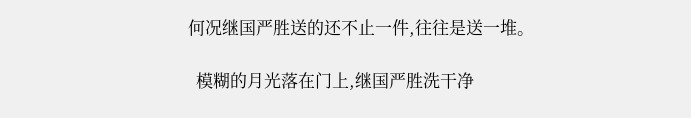何况继国严胜送的还不止一件,往往是送一堆。

  模糊的月光落在门上,继国严胜洗干净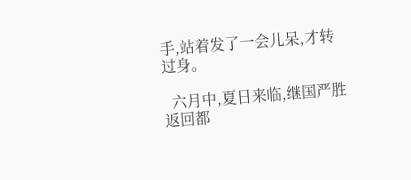手,站着发了一会儿呆,才转过身。

  六月中,夏日来临,继国严胜返回都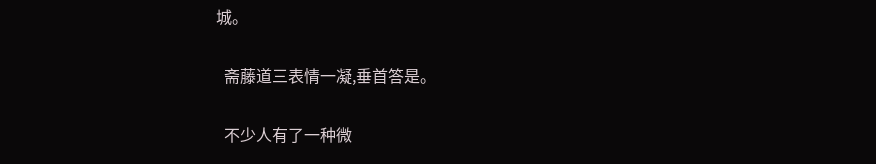城。

  斋藤道三表情一凝,垂首答是。

  不少人有了一种微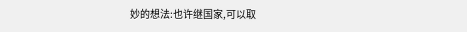妙的想法:也许继国家,可以取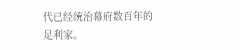代已经统治幕府数百年的足利家。